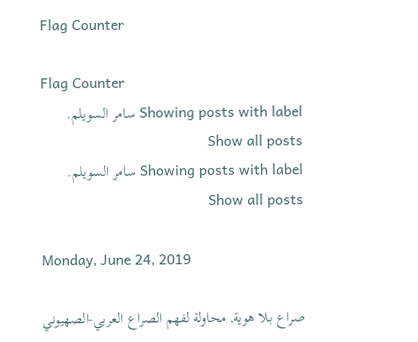Flag Counter

Flag Counter
Showing posts with label سامر السويلم. Show all posts
Showing posts with label سامر السويلم. Show all posts

Monday, June 24, 2019

صراع بلا هوية, محاولة لفهم الصراع العربي-الصهيوني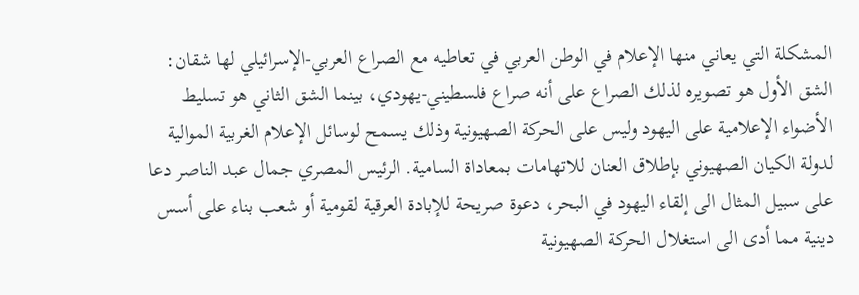المشكلة التي يعاني منها الإعلام في الوطن العربي في تعاطيه مع الصراع العربي-الإسرائيلي لها شقان: الشق الأول هو تصويره لذلك الصراع على أنه صراع فلسطيني-يهودي، بينما الشق الثاني هو تسليط الأضواء الإعلامية على اليهود وليس على الحركة الصهيونية وذلك يسمح لوسائل الإعلام الغربية الموالية لدولة الكيان الصهيوني بإطلاق العنان للاتهامات بمعاداة السامية. الرئيس المصري جمال عبد الناصر دعا على سبيل المثال الى إلقاء اليهود في البحر، دعوة صريحة للإبادة العرقية لقومية أو شعب بناء على أسس دينية مما أدى الى استغلال الحركة الصهيونية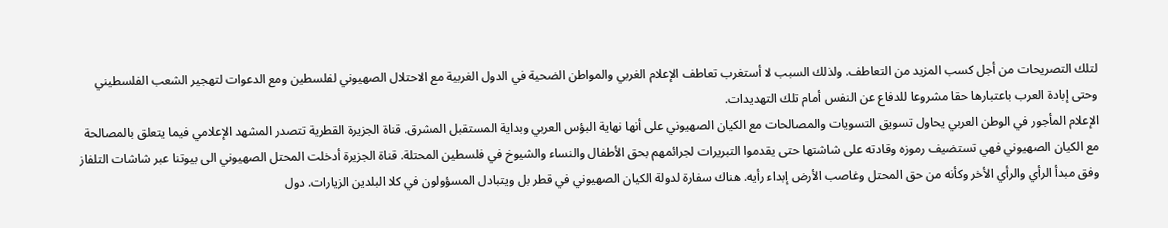لتلك التصريحات من أجل كسب المزيد من التعاطف. ولذلك السبب لا أستغرب تعاطف الإعلام الغربي والمواطن الضحية في الدول الغربية مع الاحتلال الصهيوني لفلسطين ومع الدعوات لتهجير الشعب الفلسطيني وحتى إبادة العرب باعتبارها حقا مشروعا للدفاع عن النفس أمام تلك التهديدات.
الإعلام المأجور في الوطن العربي يحاول تسويق التسويات والمصالحات مع الكيان الصهيوني على أنها نهاية البؤس العربي وبداية المستقبل المشرق. قناة الجزيرة القطرية تتصدر المشهد الإعلامي فيما يتعلق بالمصالحة مع الكيان الصهيوني فهي تستضيف رموزه وقادته على شاشتها حتى يقدموا التبريرات لجرائمهم بحق الأطفال والنساء والشيوخ في فلسطين المحتلة. قناة الجزيرة أدخلت المحتل الصهيوني الى بيوتنا عبر شاشات التلفاز وفق مبدأ الرأي والرأي الأخر وكأنه من حق المحتل وغاصب الأرض إبداء رأيه. هناك سفارة لدولة الكيان الصهيوني في قطر بل ويتبادل المسؤولون في كلا البلدين الزيارات. دول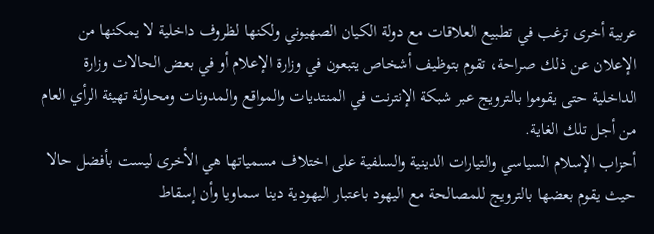عربية أخرى ترغب في تطبيع العلاقات مع دولة الكيان الصهيوني ولكنها لظروف داخلية لا يمكنها من الإعلان عن ذلك صراحة، تقوم بتوظيف أشخاص يتبعون في وزارة الإعلام أو في بعض الحالات وزارة الداخلية حتى يقوموا بالترويج عبر شبكة الإنترنت في المنتديات والمواقع والمدونات ومحاولة تهيئة الرأي العام من أجل تلك الغاية.
أحزاب الإسلام السياسي والتيارات الدينية والسلفية على اختلاف مسمياتها هي الأخرى ليست بأفضل حالا حيث يقوم بعضها بالترويج للمصالحة مع اليهود باعتبار اليهودية دينا سماويا وأن إسقاط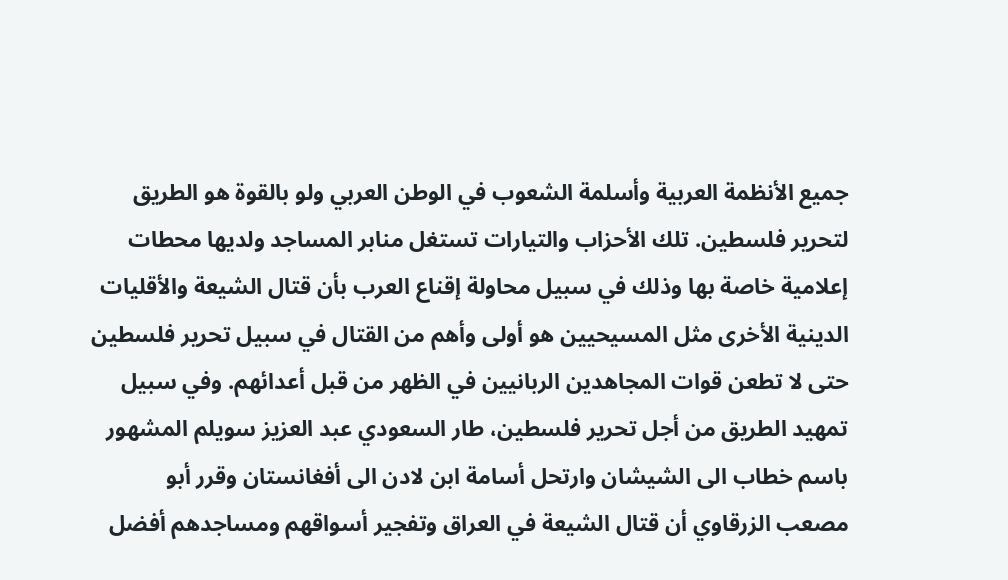جميع الأنظمة العربية وأسلمة الشعوب في الوطن العربي ولو بالقوة هو الطريق لتحرير فلسطين. تلك الأحزاب والتيارات تستغل منابر المساجد ولديها محطات إعلامية خاصة بها وذلك في سبيل محاولة إقناع العرب بأن قتال الشيعة والأقليات الدينية الأخرى مثل المسيحيين هو أولى وأهم من القتال في سبيل تحرير فلسطين حتى لا تطعن قوات المجاهدين الربانيين في الظهر من قبل أعدائهم. وفي سبيل تمهيد الطريق من أجل تحرير فلسطين، طار السعودي عبد العزيز سويلم المشهور باسم خطاب الى الشيشان وارتحل أسامة ابن لادن الى أفغانستان وقرر أبو مصعب الزرقاوي أن قتال الشيعة في العراق وتفجير أسواقهم ومساجدهم أفضل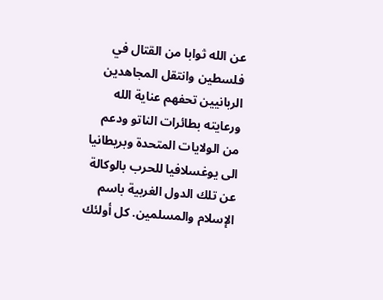عن الله ثوابا من القتال في فلسطين وانتقل المجاهدين الربانيين تحفهم عناية الله ورعايته بطائرات الناتو ودعم من الولايات المتحدة وبريطانيا الى يوغسلافيا للحرب بالوكالة عن تلك الدول الغربية باسم الإسلام والمسلمين. كل أولئك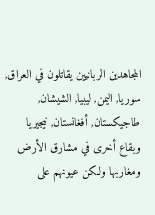المجاهدين الربانيين يقاتلون في العراق, سوريا, اليمن, ليبيا, الشيشان, طاجيكستان, أفغانستان, نيجيريا وبقاع أخرى في مشارق الأرض ومغاربها ولكن عيونهم على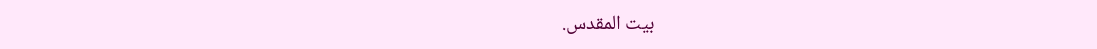بيت المقدس.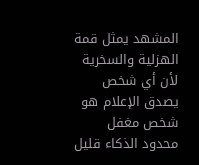المشهد يمثل قمة الهزلية والسخرية لأن أي شخص يصدق الإعلام هو شخص مغفل محدود الذكاء قليل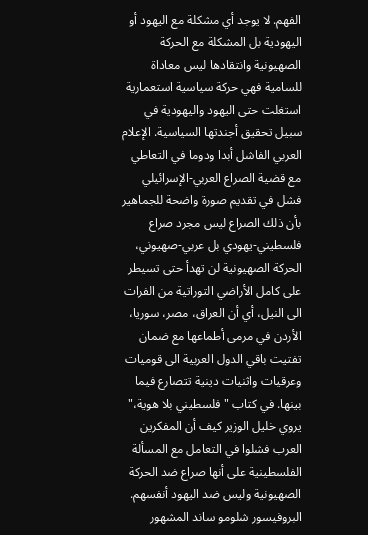الفهم. لا يوجد أي مشكلة مع اليهود أو اليهودية بل المشكلة مع الحركة الصهيونية وانتقادها ليس معاداة للسامية فهي حركة سياسية استعمارية استغلت حتى اليهود واليهودية في سبيل تحقيق أجندتها السياسية. الإعلام العربي الفاشل أبدا ودوما في التعاطي مع قضية الصراع العربي-الإسرائيلي فشل في تقديم صورة واضحة للجماهير بأن ذلك الصراع ليس مجرد صراع فلسطيني-يهودي بل عربي-صهيوني، الحركة الصهيونية لن تهدأ حتى تسيطر على كامل الأراضي التوراتية من الفرات الى النيل، أي أن العراق، مصر، سوريا، الأردن في مرمى أطماعها مع ضمان تفتيت باقي الدول العربية الى قوميات وعرقيات واثنيات دينية تتصارع فيما بينها. في كتاب "فلسطيني بلا هوية،" يروي خليل الوزير كيف أن المفكرين العرب فشلوا في التعامل مع المسألة الفلسطينية على أنها صراع ضد الحركة الصهيونية وليس ضد اليهود أنفسهم. البروفيسور شلومو ساند المشهور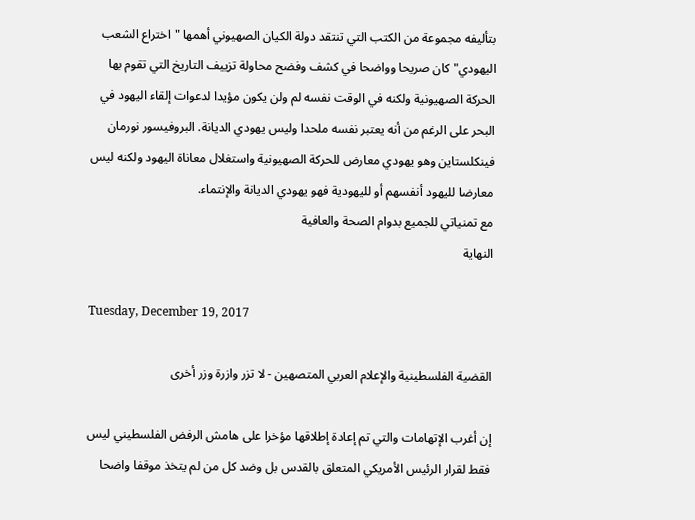بتأليفه مجموعة من الكتب التي تنتقد دولة الكيان الصهيوني أهمها "اختراع الشعب اليهودي" كان صريحا وواضحا في كشف وفضح محاولة تزييف التاريخ التي تقوم بها الحركة الصهيونية ولكنه في الوقت نفسه لم ولن يكون مؤيدا لدعوات إلقاء اليهود في البحر على الرغم من أنه يعتبر نفسه ملحدا وليس يهودي الديانة. البروفيسور نورمان فينكلستاين وهو يهودي معارض للحركة الصهيونية واستغلال معاناة اليهود ولكنه ليس معارضا لليهود أنفسهم أو لليهودية فهو يهودي الديانة والإنتماء.
مع تمنياتي للجميع بدوام الصحة والعافية
النهاية

Tuesday, December 19, 2017

القضية الفلسطينية والإعلام العربي المتصهين - لا تزر وازرة وزر أخرى

إن أغرب الإتهامات والتي تم إعادة إطلاقها مؤخرا على هامش الرفض الفلسطيني ليس فقط لقرار الرئيس الأمريكي المتعلق بالقدس بل وضد كل من لم يتخذ موقفا واضحا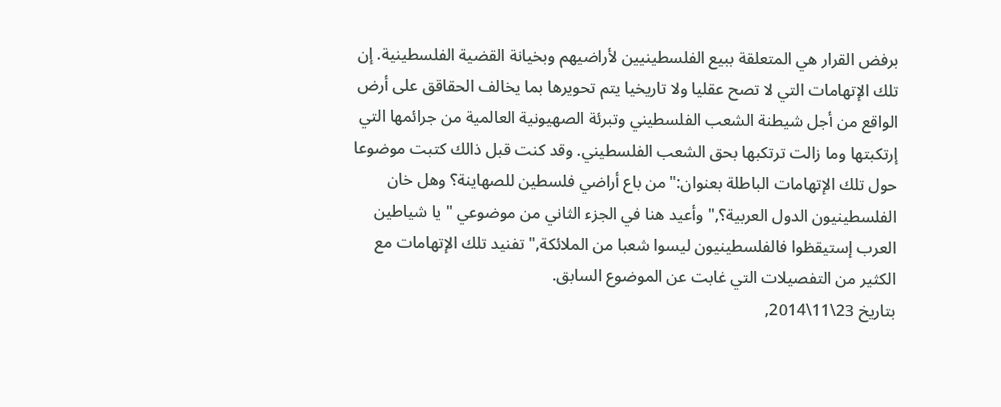برفض القرار هي المتعلقة ببيع الفلسطينيين لأراضيهم وبخيانة القضية الفلسطينية. إن تلك الإتهامات التي لا تصح عقليا ولا تاريخيا يتم تحويرها بما يخالف الحقاقق على أرض الواقع من أجل شيطنة الشعب الفلسطيني وتبرئة الصهيونية العالمية من جرائمها التي إرتكبتها وما زالت ترتكبها بحق الشعب الفلسطيني. وقد كنت قبل ذالك كتبت موضوعا حول تلك الإتهامات الباطلة بعنوان:"من باع أراضي فلسطين للصهاينة؟ وهل خان الفلسطينيون الدول العربية؟," وأعيد هنا في الجزء الثاني من موضوعي "يا شياطين العرب إستيقظوا فالفلسطينيون ليسوا شعبا من الملائكة," تفنيد تلك الإتهامات مع الكثير من التفصيلات التي غابت عن الموضوع السابق.
بتاريخ 23\11\2014,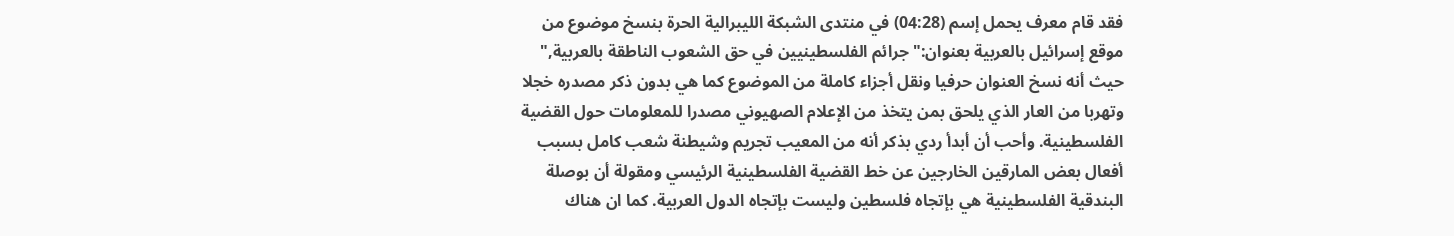فقد قام معرف يحمل إسم (04:28) في منتدى الشبكة الليبرالية الحرة بنسخ موضوع من موقع إسرائيل بالعربية بعنوان:"جرائم الفلسطينيين في حق الشعوب الناطقة بالعربية," حيث أنه نسخ العنوان حرفيا ونقل أجزاء كاملة من الموضوع كما هي بدون ذكر مصدره خجلا وتهربا من العار الذي يلحق بمن يتخذ من الإعلام الصهيوني مصدرا للمعلومات حول القضية الفلسطينية. وأحب أن أبدأ ردي بذكر أنه من المعيب تجريم وشيطنة شعب كامل بسبب أفعال بعض المارقين الخارجين عن خط القضية الفلسطينية الرئيسي ومقولة أن بوصلة البندقية الفلسطينية هي بإتجاه فلسطين وليست بإتجاه الدول العربية. كما ان هناك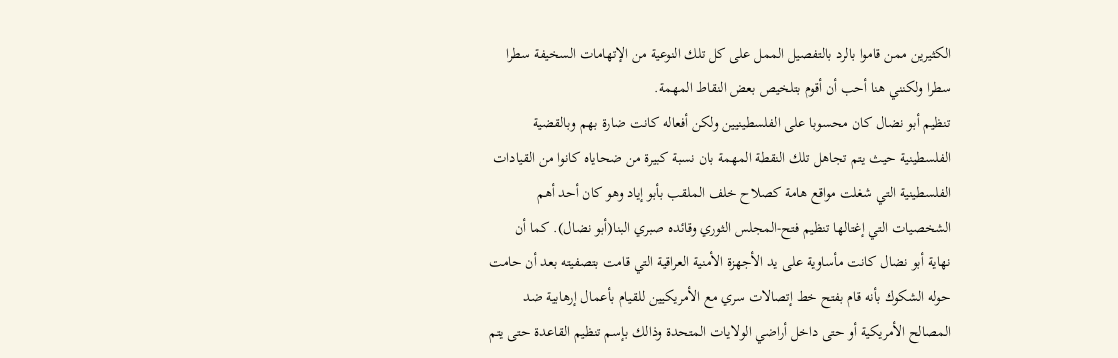الكثيرين ممن قاموا بالرد بالتفصيل الممل على كل تلك النوعية من الإتهامات السخيفة سطرا سطرا ولكنني هنا أحب أن أقوم بتلخيص بعض النقاط المهمة.
تنظيم أبو نضال كان محسوبا على الفلسطينيين ولكن أفعاله كانت ضارة بهم وبالقضية الفلسطينية حيث يتم تجاهل تلك النقطة المهمة بان نسبة كبيرة من ضحاياه كانوا من القيادات الفلسطينية التي شغلت مواقع هامة كصلاح خلف الملقب بأبو إياد وهو كان أحد أهم الشخصيات التي إغتالها تنظيم فتح-المجلس الثوري وقائده صبري البنا(أبو نضال). كما أن نهاية أبو نضال كانت مأساوية على يد الأجهزة الأمنية العراقية التي قامت بتصفيته بعد أن حامت حوله الشكوك بأنه قام بفتح خط إتصالات سري مع الأمريكيين للقيام بأعمال إرهابية ضد المصالح الأمريكية أو حتى داخل أراضي الولايات المتحدة وذالك بإسم تنظيم القاعدة حتى يتم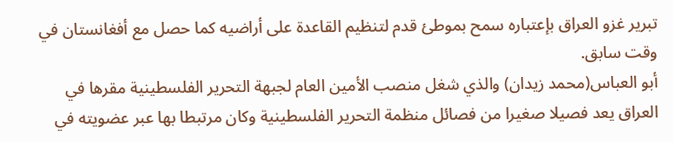تبرير غزو العراق بإعتباره سمح بموطئ قدم لتنظيم القاعدة على أراضيه كما حصل مع أفغانستان في وقت سابق.
أبو العباس(محمد زيدان) والذي شغل منصب الأمين العام لجبهة التحرير الفلسطينية مقرها في العراق يعد فصيلا صغيرا من فصائل منظمة التحرير الفلسطينية وكان مرتبطا بها عبر عضويته في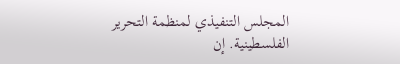المجلس التنفيذي لمنظمة التحرير الفلسطينية. إن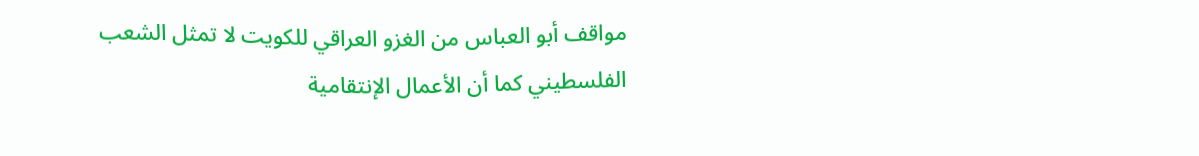مواقف أبو العباس من الغزو العراقي للكويت لا تمثل الشعب الفلسطيني كما أن الأعمال الإنتقامية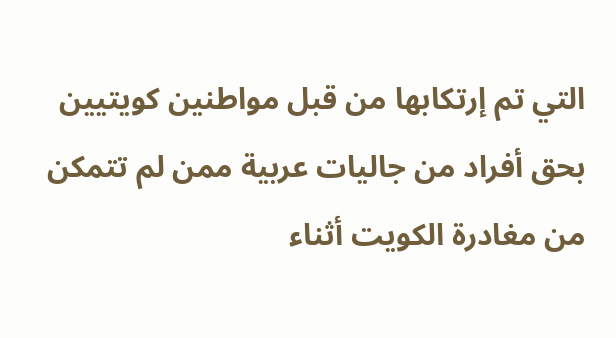التي تم إرتكابها من قبل مواطنين كويتيين بحق أفراد من جاليات عربية ممن لم تتمكن من مغادرة الكويت أثناء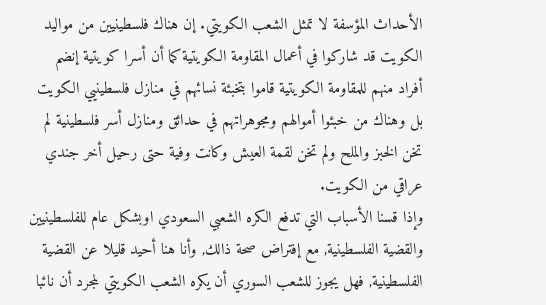الأحداث المؤسفة لا تمثل الشعب الكويتي. إن هناك فلسطينيين من مواليد الكويت قد شاركوا في أعمال المقاومة الكويتية كما أن أسرا كويتية إنضم أفراد منهم للمقاومة الكويتية قاموا بتخبئة نسائهم في منازل فلسطينيي الكويت بل وهناك من خبئوا أموالهم ومجوهراتهم في حدائق ومنازل أسر فلسطينية لم تخن الخبز والملح ولم تخن لقمة العيش وكانت وفية حتى رحيل أخر جندي عراقي من الكويت.
وإذا قسنا الأسباب التي تدفع الكره الشعبي السعودي اوبشكل عام للفلسطينيين والقضية الفلسطينية, مع إفتراض صحة ذالك, وأنا هنا أحيد قليلا عن القضية الفلسطينية, فهل يجوز للشعب السوري أن يكره الشعب الكويتي لمجرد أن نائبا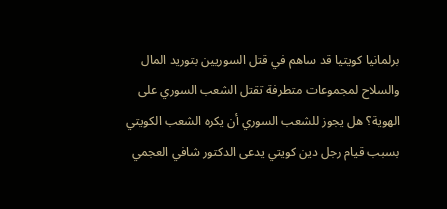برلمانيا كويتيا قد ساهم في قتل السوريين بتوريد المال والسلاح لمجموعات متطرفة تقتل الشعب السوري على الهوية؟ هل يجوز للشعب السوري أن يكره الشعب الكويتي بسبب قيام رجل دين كويتي يدعى الدكتور شافي العجمي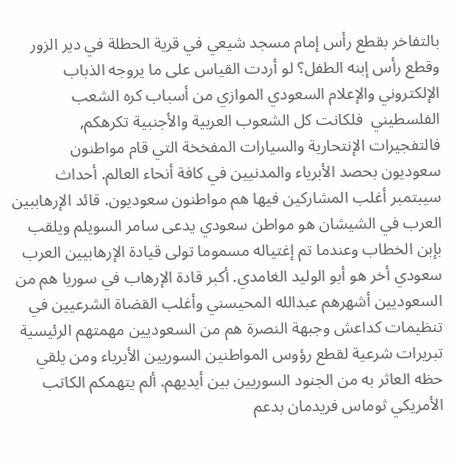بالتفاخر بقطع رأس إمام مسجد شيعي في قرية الحطلة في دير الزور وقطع رأس إبنه الطفل؟ لو أردت القياس على ما يروجه الذباب الإلكتروني والإعلام السعودي الموازي من أسباب كره الشعب الفلسطيني  فلكانت كل الشعوب العربية والأجنبية تكرهكم, فالتفجيرات الإنتحارية والسيارات المفخخة التي قام مواطنون سعوديون بحصد الأبرياء والمدنيين في كافة أنحاء العالم. أحداث سيبتمبر أغلب المشاركين فيها هم مواطنون سعوديون. قائد الإرهاببين العرب في الشيشان هو مواطن سعودي يدعى سامر السويلم ويلقب بإبن الخطاب وعندما تم إغتياله مسموما تولى قيادة الإرهابيين العرب سعودي أخر هو أبو الوليد الغامدي. أكبر قادة الإرهاب في سوريا هم من السعوديين أشهرهم عبدالله المحيسني وأغلب القضاة الشرعيين في تنظيمات كداعش وجبهة النصرة هم من السعوديين مهمتهم الرئيسية تبريرات شرعية لقطع رؤوس المواطنين السوريين الأبرياء ومن يلقي حظه العاثر به من الجنود السوريين بين أيديهم. ألم يتهمكم الكاتب الأمريكي ثوماس فريدمان بدعم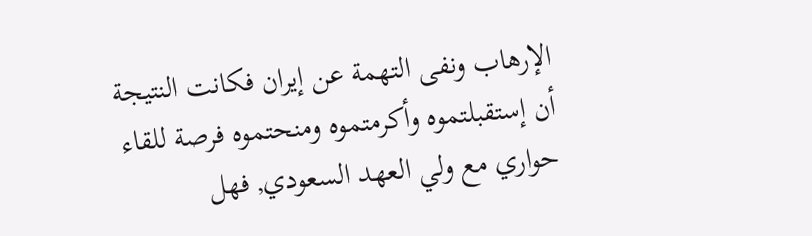الإرهاب ونفى التهمة عن إيران فكانت النتيجة أن إستقبلتموه وأكرمتموه ومنحتموه فرصة للقاء حواري مع ولي العهد السعودي, فهل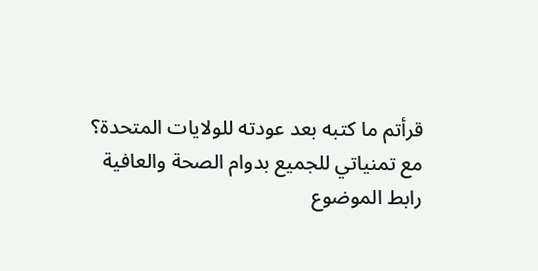قرأتم ما كتبه بعد عودته للولايات المتحدة؟
مع تمنياتي للجميع بدوام الصحة والعافية
رابط الموضوع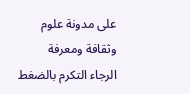على مدونة علوم وثقافة ومعرفة
الرجاء التكرم بالضغط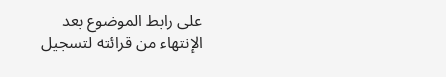على رابط الموضوع بعد الإنتهاء من قرائته لتسجيل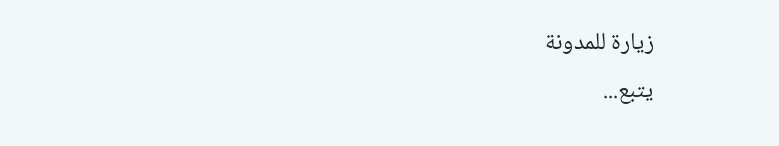زيارة للمدونة
يتبع...